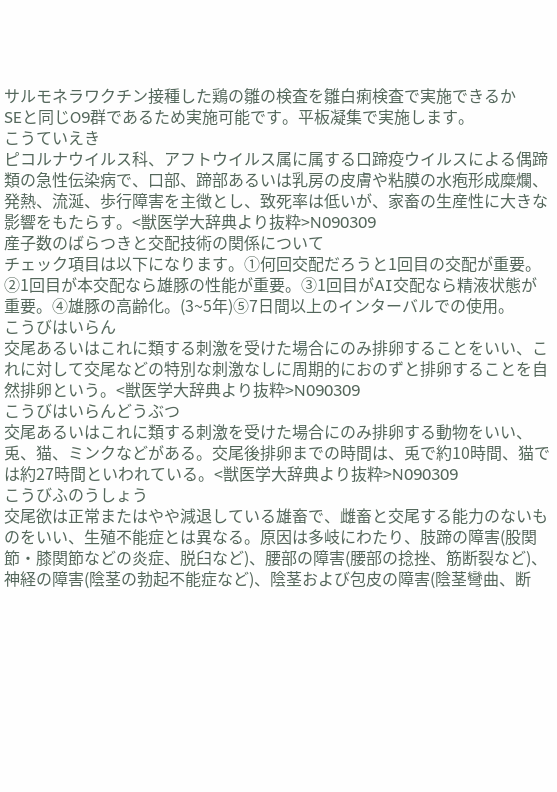サルモネラワクチン接種した鶏の雛の検査を雛白痢検査で実施できるか
SEと同じO9群であるため実施可能です。平板凝集で実施します。
こうていえき
ピコルナウイルス科、アフトウイルス属に属する口蹄疫ウイルスによる偶蹄類の急性伝染病で、口部、蹄部あるいは乳房の皮膚や粘膜の水疱形成糜爛、発熱、流涎、歩行障害を主徴とし、致死率は低いが、家畜の生産性に大きな影響をもたらす。<獣医学大辞典より抜粋>N090309
産子数のばらつきと交配技術の関係について
チェック項目は以下になります。①何回交配だろうと1回目の交配が重要。②1回目が本交配なら雄豚の性能が重要。③1回目がAI交配なら精液状態が重要。④雄豚の高齢化。(3~5年)⑤7日間以上のインターバルでの使用。
こうびはいらん
交尾あるいはこれに類する刺激を受けた場合にのみ排卵することをいい、これに対して交尾などの特別な刺激なしに周期的におのずと排卵することを自然排卵という。<獣医学大辞典より抜粋>N090309
こうびはいらんどうぶつ
交尾あるいはこれに類する刺激を受けた場合にのみ排卵する動物をいい、兎、猫、ミンクなどがある。交尾後排卵までの時間は、兎で約10時間、猫では約27時間といわれている。<獣医学大辞典より抜粋>N090309
こうびふのうしょう
交尾欲は正常またはやや減退している雄畜で、雌畜と交尾する能力のないものをいい、生殖不能症とは異なる。原因は多岐にわたり、肢蹄の障害(股関節・膝関節などの炎症、脱臼など)、腰部の障害(腰部の捻挫、筋断裂など)、神経の障害(陰茎の勃起不能症など)、陰茎および包皮の障害(陰茎彎曲、断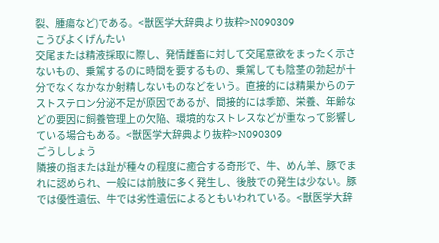裂、腫瘍など)である。<獣医学大辞典より抜粋>N090309
こうびよくげんたい
交尾または精液採取に際し、発情雌畜に対して交尾意欲をまったく示さないもの、乗駕するのに時間を要するもの、乗駕しても陰茎の勃起が十分でなくなかなか射精しないものなどをいう。直接的には精巣からのテストステロン分泌不足が原因であるが、間接的には季節、栄養、年齢などの要因に飼養管理上の欠陥、環境的なストレスなどが重なって影響している場合もある。<獣医学大辞典より抜粋>N090309
ごうししょう
隣接の指または趾が種々の程度に癒合する奇形で、牛、めん羊、豚でまれに認められ、一般には前肢に多く発生し、後肢での発生は少ない。豚では優性遺伝、牛では劣性遺伝によるともいわれている。<獣医学大辞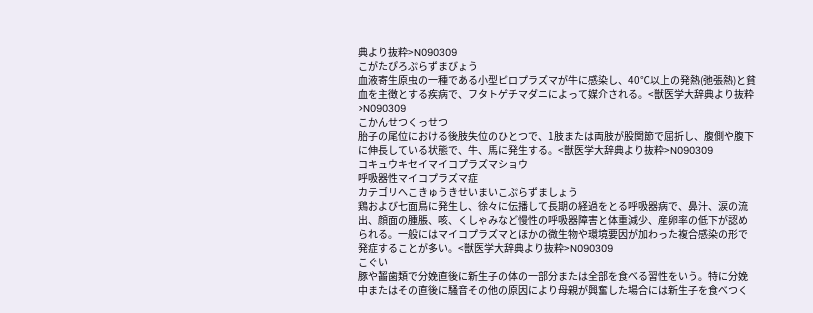典より抜粋>N090309
こがたぴろぷらずまびょう
血液寄生原虫の一種である小型ピロプラズマが牛に感染し、40℃以上の発熱(弛張熱)と貧血を主徴とする疾病で、フタトゲチマダニによって媒介される。<獣医学大辞典より抜粋>N090309
こかんせつくっせつ
胎子の尾位における後肢失位のひとつで、1肢または両肢が股関節で屈折し、腹側や腹下に伸長している状態で、牛、馬に発生する。<獣医学大辞典より抜粋>N090309
コキュウキセイマイコプラズマショウ
呼吸器性マイコプラズマ症
カテゴリへこきゅうきせいまいこぷらずましょう
鶏および七面鳥に発生し、徐々に伝播して長期の経過をとる呼吸器病で、鼻汁、涙の流出、顔面の腫脹、咳、くしゃみなど慢性の呼吸器障害と体重減少、産卵率の低下が認められる。一般にはマイコプラズマとほかの微生物や環境要因が加わった複合感染の形で発症することが多い。<獣医学大辞典より抜粋>N090309
こぐい
豚や齧歯類で分娩直後に新生子の体の一部分または全部を食べる習性をいう。特に分娩中またはその直後に騒音その他の原因により母親が興奮した場合には新生子を食べつく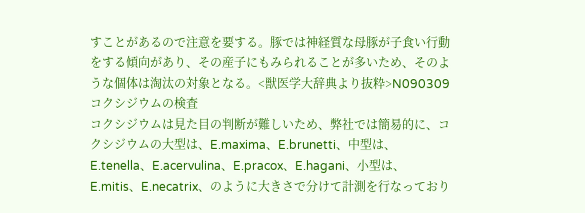すことがあるので注意を要する。豚では神経質な母豚が子食い行動をする傾向があり、その産子にもみられることが多いため、そのような個体は淘汰の対象となる。<獣医学大辞典より抜粋>N090309
コクシジウムの検査
コクシジウムは見た目の判断が難しいため、弊社では簡易的に、コクシジウムの大型は、E.maxima、E.brunetti、中型は、E.tenella、E.acervulina、E.pracox、E.hagani、小型は、E.mitis、E.necatrix、のように大きさで分けて計測を行なっており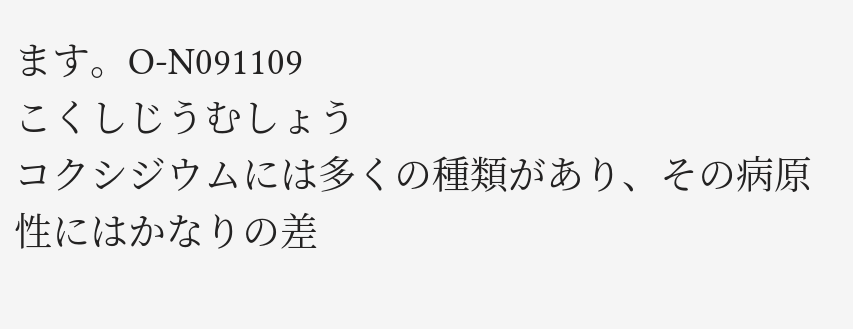ます。O-N091109
こくしじうむしょう
コクシジウムには多くの種類があり、その病原性にはかなりの差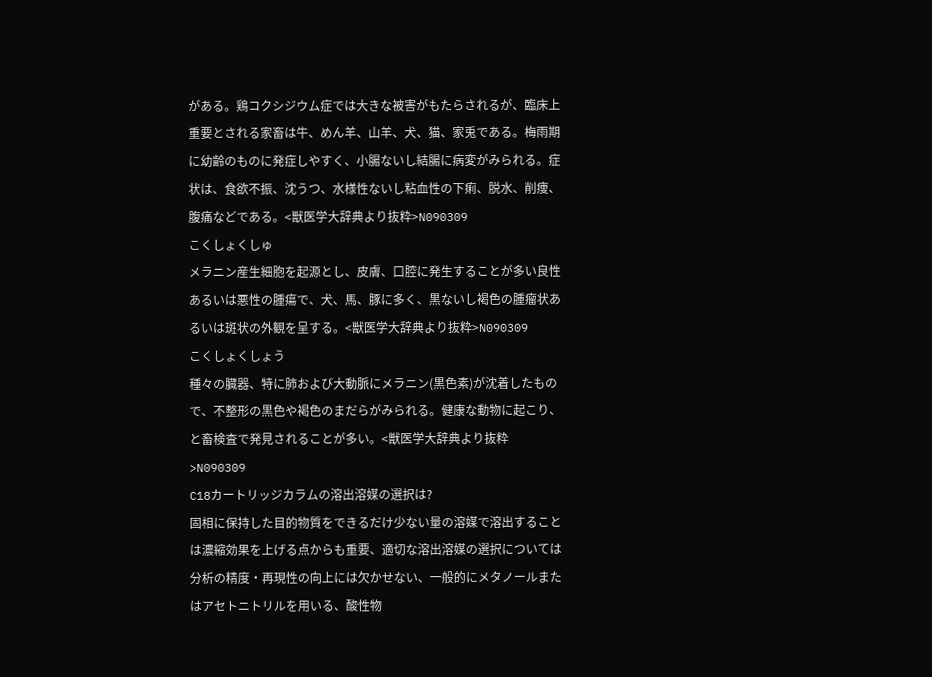がある。鶏コクシジウム症では大きな被害がもたらされるが、臨床上重要とされる家畜は牛、めん羊、山羊、犬、猫、家兎である。梅雨期に幼齢のものに発症しやすく、小腸ないし結腸に病変がみられる。症状は、食欲不振、沈うつ、水様性ないし粘血性の下痢、脱水、削痩、腹痛などである。<獣医学大辞典より抜粋>N090309
こくしょくしゅ
メラニン産生細胞を起源とし、皮膚、口腔に発生することが多い良性あるいは悪性の腫瘍で、犬、馬、豚に多く、黒ないし褐色の腫瘤状あるいは斑状の外観を呈する。<獣医学大辞典より抜粋>N090309
こくしょくしょう
種々の臓器、特に肺および大動脈にメラニン(黒色素)が沈着したもので、不整形の黒色や褐色のまだらがみられる。健康な動物に起こり、と畜検査で発見されることが多い。<獣医学大辞典より抜粋>N090309
C18カートリッジカラムの溶出溶媒の選択は?
固相に保持した目的物質をできるだけ少ない量の溶媒で溶出することは濃縮効果を上げる点からも重要、適切な溶出溶媒の選択については分析の精度・再現性の向上には欠かせない、一般的にメタノールまたはアセトニトリルを用いる、酸性物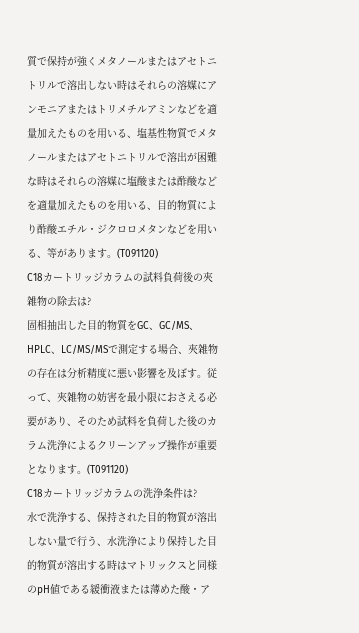質で保持が強くメタノールまたはアセトニトリルで溶出しない時はそれらの溶媒にアンモニアまたはトリメチルアミンなどを適量加えたものを用いる、塩基性物質でメタノールまたはアセトニトリルで溶出が困難な時はそれらの溶媒に塩酸または酢酸などを適量加えたものを用いる、目的物質により酢酸エチル・ジクロロメタンなどを用いる、等があります。(T091120)
C18カートリッジカラムの試料負荷後の夾雑物の除去は?
固相抽出した目的物質をGC、GC/MS、HPLC、LC/MS/MSで測定する場合、夾雑物の存在は分析精度に悪い影響を及ぼす。従って、夾雑物の妨害を最小限におさえる必要があり、そのため試料を負荷した後のカラム洗浄によるクリーンアップ操作が重要となります。(T091120)
C18カートリッジカラムの洗浄条件は?
水で洗浄する、保持された目的物質が溶出しない量で行う、水洗浄により保持した目的物質が溶出する時はマトリックスと同様のpH値である緩衝液または薄めた酸・ア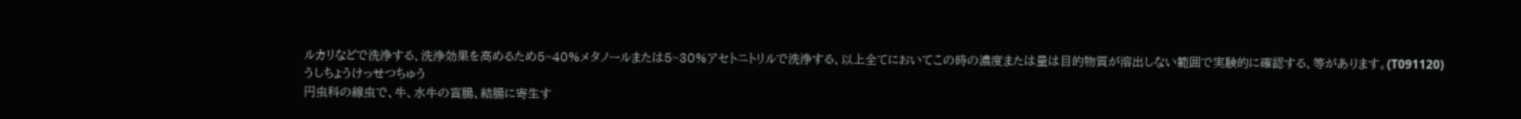ルカリなどで洗浄する、洗浄効果を高めるため5~40%メタノールまたは5~30%アセトニトリルで洗浄する、以上全てにおいてこの時の濃度または量は目的物質が溶出しない範囲で実験的に確認する、等があります。(T091120)
うしちょうけっせつちゅう
円虫科の線虫で、牛、水牛の盲腸、結腸に寄生す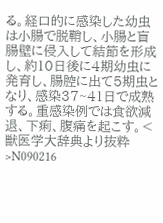る。経口的に感染した幼虫は小腸で脱鞘し、小腸と盲腸壁に侵入して結節を形成し、約10日後に4期幼虫に発育し、腸腔に出て5期虫となり、感染37~41日で成熟する。重感染例では食欲減退、下痢、腹痛を起こす。<獣医学大辞典より抜粋>N090216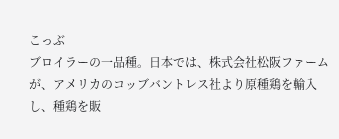こっぶ
ブロイラーの一品種。日本では、株式会社松阪ファームが、アメリカのコッブバントレス社より原種鶏を輸入し、種鶏を販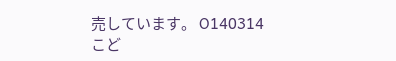売しています。 O140314
こど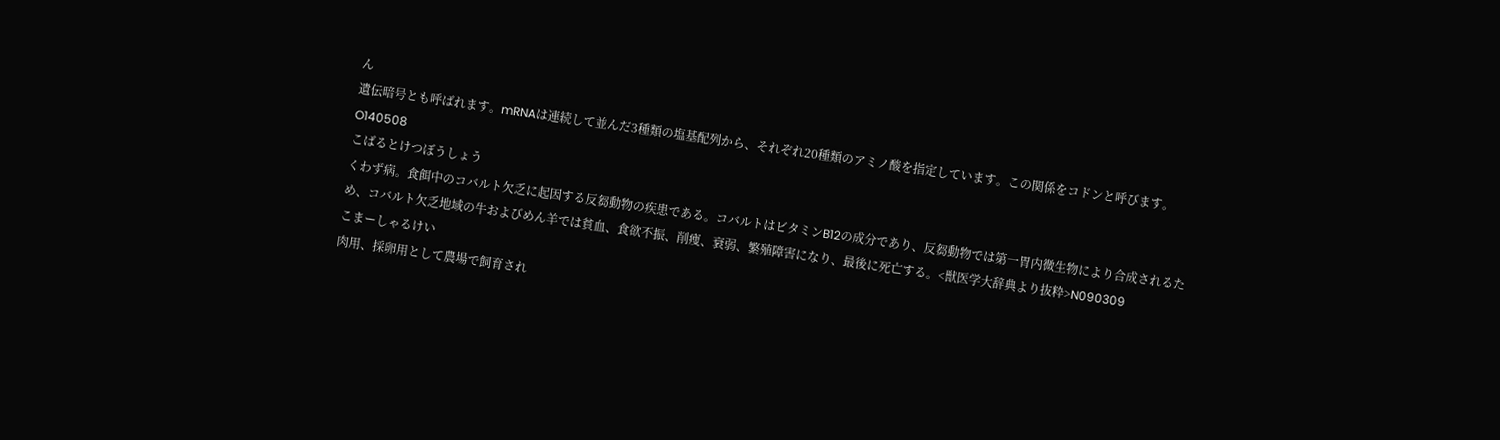ん
遺伝暗号とも呼ばれます。mRNAは連続して並んだ3種類の塩基配列から、それぞれ20種類のアミノ酸を指定しています。この関係をコドンと呼びます。 O140508
こばるとけつぼうしょう
くわず病。食餌中のコバルト欠乏に起因する反芻動物の疾患である。コバルトはビタミンB12の成分であり、反芻動物では第一胃内微生物により合成されるため、コバルト欠乏地域の牛およびめん羊では貧血、食欲不振、削痩、衰弱、繁殖障害になり、最後に死亡する。<獣医学大辞典より抜粋>N090309
こまーしゃるけい
肉用、採卵用として農場で飼育され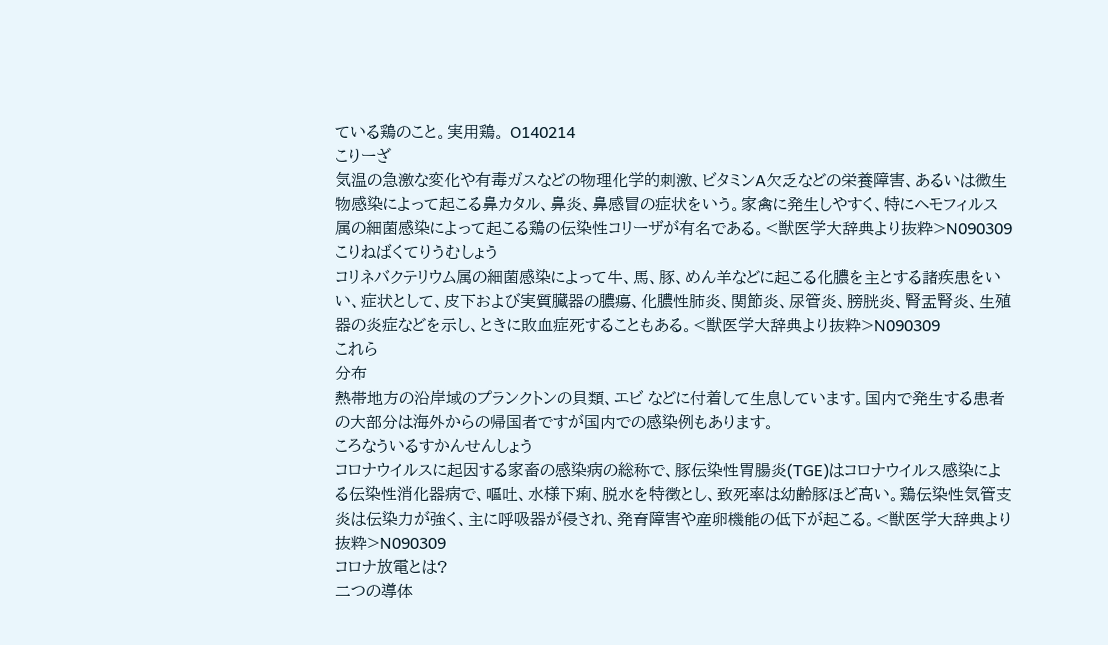ている鶏のこと。実用鶏。 O140214
こりーざ
気温の急激な変化や有毒ガスなどの物理化学的刺激、ビタミンA欠乏などの栄養障害、あるいは微生物感染によって起こる鼻カタル、鼻炎、鼻感冒の症状をいう。家禽に発生しやすく、特にヘモフィルス属の細菌感染によって起こる鶏の伝染性コリーザが有名である。<獣医学大辞典より抜粋>N090309
こりねばくてりうむしょう
コリネバクテリウム属の細菌感染によって牛、馬、豚、めん羊などに起こる化膿を主とする諸疾患をいい、症状として、皮下および実質臓器の膿瘍、化膿性肺炎、関節炎、尿管炎、膀胱炎、腎盂腎炎、生殖器の炎症などを示し、ときに敗血症死することもある。<獣医学大辞典より抜粋>N090309
これら
分布
熱帯地方の沿岸域のプランクトンの貝類、エビ などに付着して生息しています。国内で発生する患者の大部分は海外からの帰国者ですが国内での感染例もあります。
ころなういるすかんせんしょう
コロナウイルスに起因する家畜の感染病の総称で、豚伝染性胃腸炎(TGE)はコロナウイルス感染による伝染性消化器病で、嘔吐、水様下痢、脱水を特徴とし、致死率は幼齢豚ほど高い。鶏伝染性気管支炎は伝染力が強く、主に呼吸器が侵され、発育障害や産卵機能の低下が起こる。<獣医学大辞典より抜粋>N090309
コロナ放電とは?
二つの導体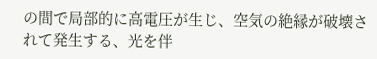の間で局部的に高電圧が生じ、空気の絶縁が破壊されて発生する、光を伴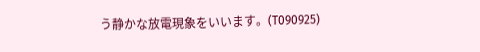う静かな放電現象をいいます。(T090925)